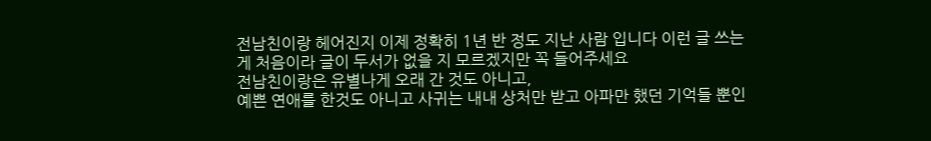전남친이랑 헤어진지 이제 정확히 1년 반 정도 지난 사람 입니다 이런 글 쓰는게 처음이라 글이 두서가 없을 지 모르겠지만 꼭 들어주세요
전남친이랑은 유별나게 오래 간 것도 아니고,
예쁜 연애를 한것도 아니고 사귀는 내내 상처만 받고 아파만 했던 기억들 뿐인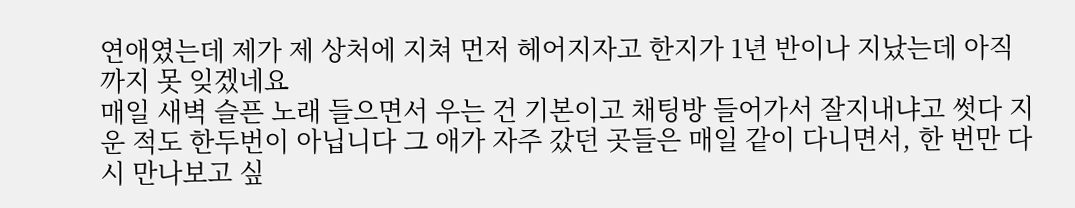연애였는데 제가 제 상처에 지쳐 먼저 헤어지자고 한지가 1년 반이나 지났는데 아직 까지 못 잊겠네요
매일 새벽 슬픈 노래 들으면서 우는 건 기본이고 채팅방 들어가서 잘지내냐고 썻다 지운 적도 한두번이 아닙니다 그 애가 자주 갔던 곳들은 매일 같이 다니면서, 한 번만 다시 만나보고 싶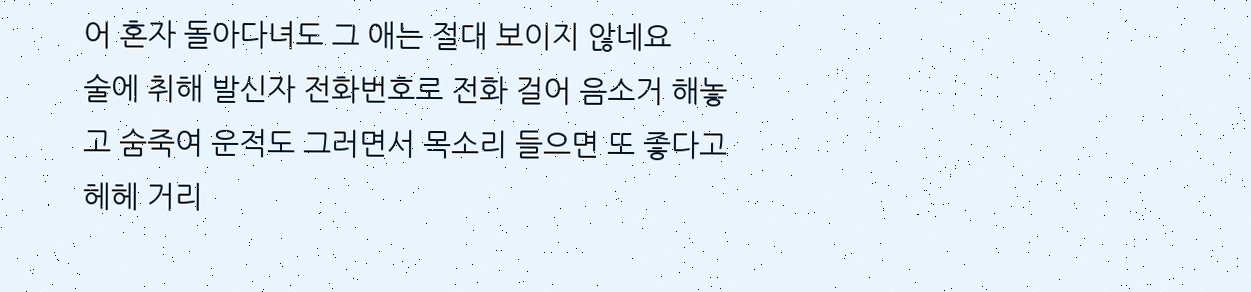어 혼자 돌아다녀도 그 애는 절대 보이지 않네요
술에 취해 발신자 전화번호로 전화 걸어 음소거 해놓고 숨죽여 운적도 그러면서 목소리 들으면 또 좋다고 헤헤 거리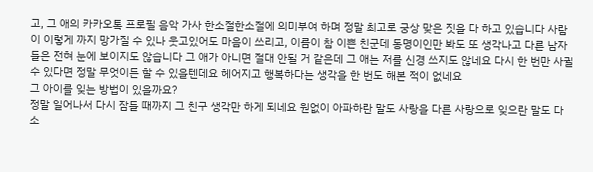고, 그 애의 카카오톡 프로필 음악 가사 한소절한소절에 의미부여 하며 정말 최고로 궁상 맞은 짓을 다 하고 있습니다 사람이 이렇게 까지 망가질 수 있나 웃고있어도 마음이 쓰리고, 이름이 참 이쁜 친군데 동명이인만 봐도 또 생각나고 다른 남자들은 전혀 눈에 보이지도 않습니다 그 애가 아니면 절대 안될 거 같은데 그 애는 저를 신경 쓰지도 않네요 다시 한 번만 사귈 수 있다면 정말 무엇이든 할 수 있을텐데요 헤어지고 행복하다는 생각을 한 번도 해본 적이 없네요
그 아이를 잊는 방법이 있을까요?
정말 일어나서 다시 잠들 때까지 그 친구 생각만 하게 되네요 원없이 아파하란 말도 사랑을 다른 사랑으로 잊으란 말도 다 소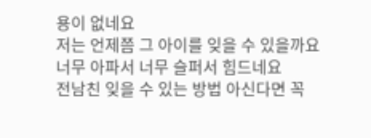용이 없네요
저는 언제쯤 그 아이를 잊을 수 있을까요
너무 아파서 너무 슬퍼서 힘드네요
전남친 잊을 수 있는 방법 아신다면 꼭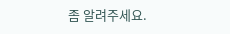좀 알려주세요.